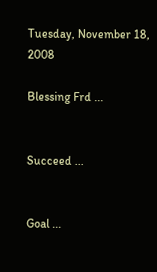Tuesday, November 18, 2008

Blessing Frd ...


Succeed ...


Goal ...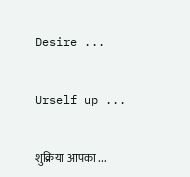Desire ...


Urself up ...


शुक्रिया आपका ...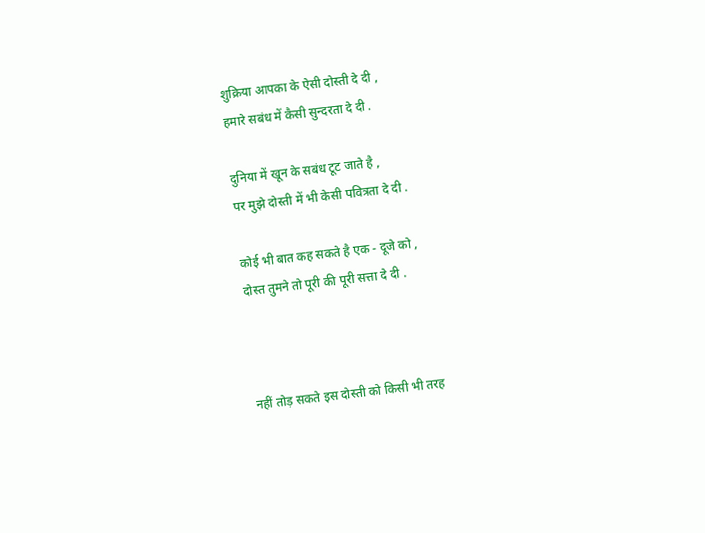शुक्रिया आपका के ऐसी दोस्ती दे दी ,
हमारे सबंध में कैसी सुन्दरता दे दी .

दुनिया में खून के सबंध टूट जाते है ,
पर मुझे दोस्ती में भी केसी पवित्रता दे दी .

कोई भी बात कह सकते है एक - दूजे को ,
दोस्त तुमने तो पूरी की पूरी सत्ता दे दी .



नहीं तोड़ सकते इस दोस्ती को किसी भी तरह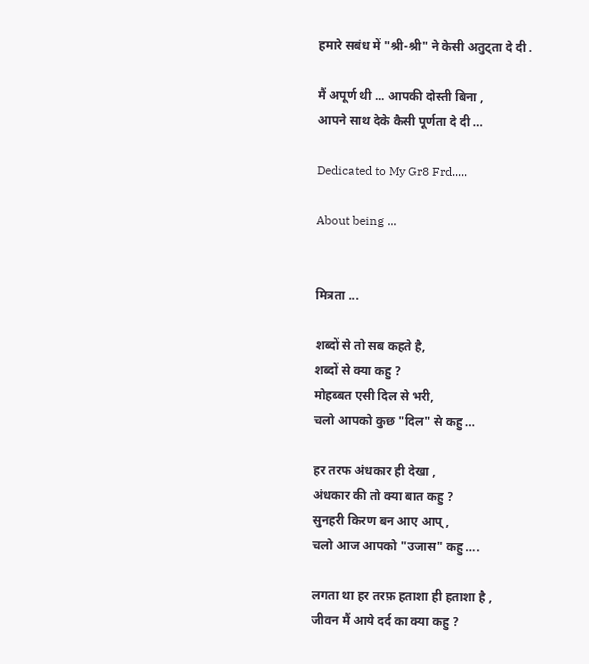हमारे सबंध में "श्री-श्री" ने केसी अतुट्ता दे दी .

मैं अपूर्ण थी ... आपकी दोस्ती बिना ,
आपने साथ देके कैसी पूर्णता दे दी …

Dedicated to My Gr8 Frd.....

About being ...


मित्रता ...

शब्दों से तो सब कहते है,
शब्दों से क्या कहु ?
मोहब्बत एसी दिल से भरी,
चलो आपको कुछ "दिल" से कहु …

हर तरफ अंधकार ही देखा ,
अंधकार की तो क्या बात कहु ?
सुनहरी किरण बन आए आप् ,
चलो आज आपको "उजास" कहु ….

लगता था हर तरफ़ हताशा ही हताशा है ,
जीवन मैं आये दर्द का क्या कहु ?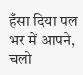हँसा दिया पल भर में आपने,
चलो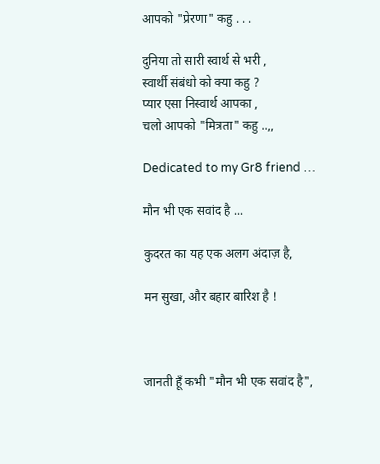आपको "प्रेरणा" कहु . . .

दुनिया तो सारी स्वार्थ से भरी ,
स्वार्थी संबंधो को क्या कहु ?
प्यार एसा निस्वार्थ आपका ,
चलो आपको "मित्रता" कहु ..,,

Dedicated to my Gr8 friend …

मौन भी एक सवांद है ...

कुदरत का यह एक अलग अंदाज़ है,

मन सुखा, और बहार बारिश है !



जानती हूँ कभी "मौन भी एक सवांद है",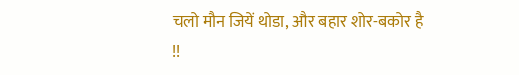चलो मौन जियें थोडा, और बहार शोर-बकोर है !!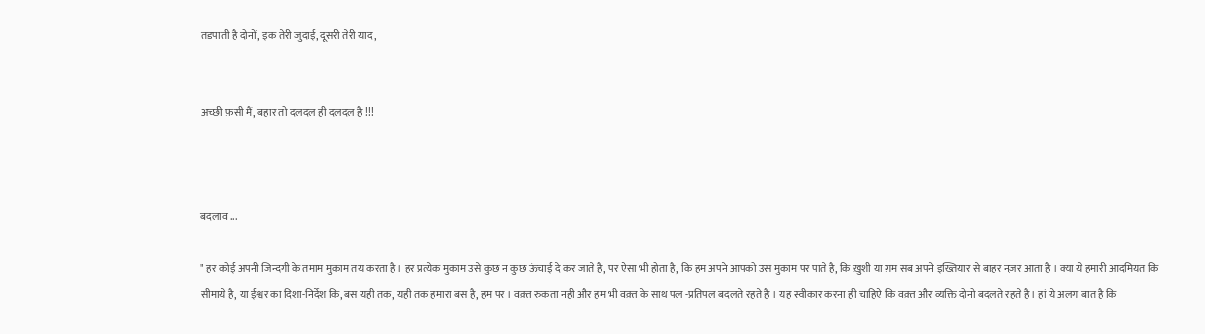तडपाती है दोनों, इक तेरी जुदाई, दूसरी तेरी याद,


अच्छी फ़सी मैं, बहार तो दलदल ही दलदल है !!!



बदलाव ...

" हर कोई अपनी जिन्दगी के तमाम मुकाम तय करता है। हर प्रत्येक मुकाम उसे कुछ न कुछ ऊंचाई दे कर जाते है, पर ऐसा भी होता है, कि हम अपने आपको उस मुकाम पर पाते है, कि ख़ुशी या ग़म सब अपने इख्तियार से बाहर नज़र आता है । क्या ये हमारी आदमियत कि सीमाये है, या ईश्वर का दिशा-निर्देश कि, बस यही तक, यही तक हमारा बस है, हम पर । वक़्त रुकता नही और हम भी वक़्त के साथ पल -प्रतिपल बदलते रहते है । यह स्वीकार करना ही चाहिऐ कि वक़्त और व्यक्ति दोनो बदलते रहते है। हां ये अलग बात है कि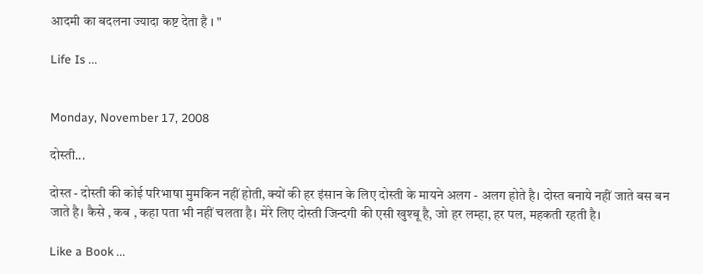आदमी का बदलना ज्यादा कष्ट देता है । "

Life Is ...


Monday, November 17, 2008

दोस्ती...

दोस्त - दोस्ती की कोई परिभाषा मुमकिन नहीं होती, क्यों की हर इंसान के लिए दोस्ती के मायने अलग - अलग होते है। दोस्त बनाये नहीं जाते बस बन जाते है। कैसे , कब , कहा पता भी नहीं चलता है। मेरे लिए दोस्ती जिन्दगी की एसी खुश्बू है, जो हर लम्हा, हर पल, महकती रहती है।

Like a Book ...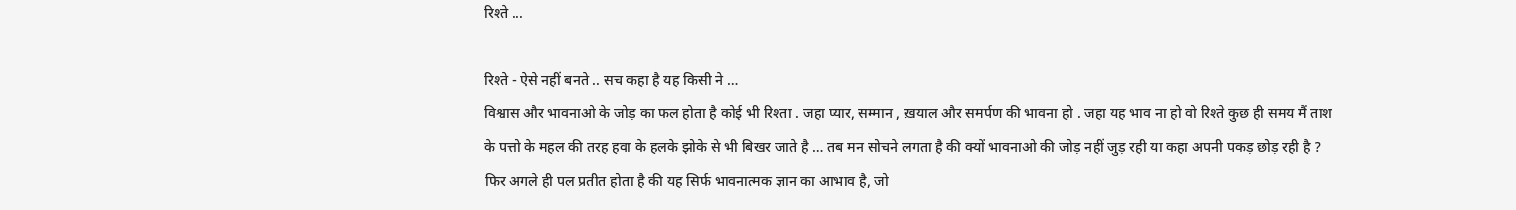रिश्ते ...

रिश्ते - ऐसे नहीं बनते .. सच कहा है यह किसी ने …
विश्वास और भावनाओ के जोड़ का फल होता है कोई भी रिश्ता . जहा प्यार, सम्मान , ख़याल और समर्पण की भावना हो . जहा यह भाव ना हो वो रिश्ते कुछ ही समय मैं ताश के पत्तो के महल की तरह हवा के हलके झोके से भी बिखर जाते है … तब मन सोचने लगता है की क्यों भावनाओ की जोड़ नहीं जुड़ रही या कहा अपनी पकड़ छोड़ रही है ? फिर अगले ही पल प्रतीत होता है की यह सिर्फ भावनात्मक ज्ञान का आभाव है, जो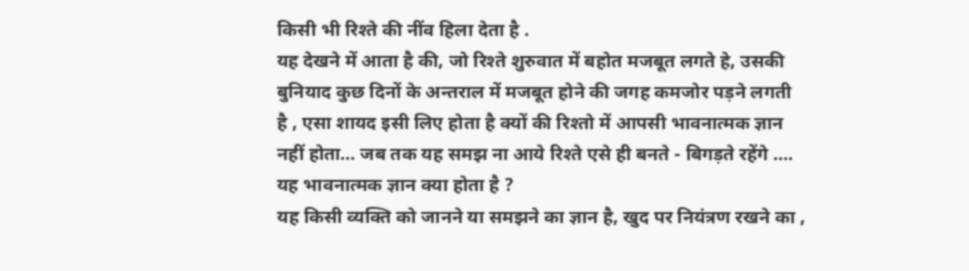किसी भी रिश्ते की नींव हिला देता है .
यह देखने में आता है की, जो रिश्ते शुरुवात में बहोत मजबूत लगते हे, उसकी बुनियाद कुछ दिनों के अन्तराल में मजबूत होने की जगह कमजोर पड़ने लगती है , एसा शायद इसी लिए होता है क्यों की रिश्तो में आपसी भावनात्मक ज्ञान नहीं होता… जब तक यह समझ ना आये रिश्ते एसे ही बनते - बिगड़ते रहेंगे ….
यह भावनात्मक ज्ञान क्या होता है ?
यह किसी व्यक्ति को जानने या समझने का ज्ञान है, खुद पर नियंत्रण रखने का ,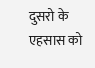दुसरो के एहसास को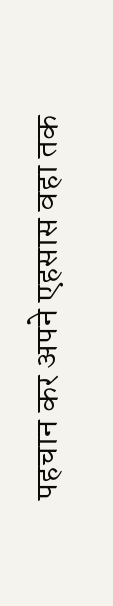पहचान कर अपने एहसास वहा तक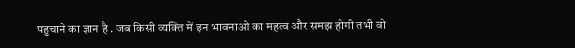पहुचाने का ज्ञान है . जब किसी व्यक्ति में इन भावनाओ का महत्व और समझ होगी तभी वो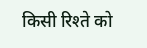किसी रिश्ते को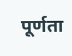पूर्णता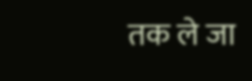तक ले जा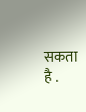सकता है .